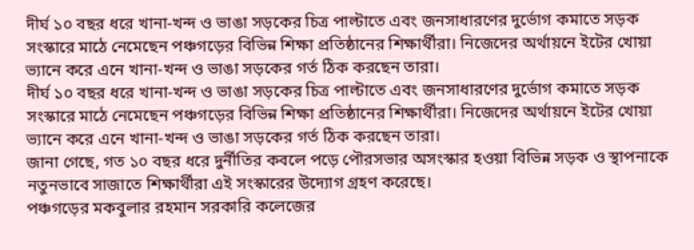দীর্ঘ ১০ বছর ধরে খানা-খন্দ ও ভাঙা সড়কের চিত্র পাল্টাতে এবং জনসাধারণের দুর্ভোগ কমাতে সড়ক সংস্কারে মাঠে নেমেছেন পঞ্চগড়ের বিভিন্ন শিক্ষা প্রতিষ্ঠানের শিক্ষার্থীরা। নিজেদের অর্থায়নে ইটের খোয়া ভ্যানে করে এনে খানা-খন্দ ও ভাঙা সড়কের গর্ত ঠিক করছেন তারা।
দীর্ঘ ১০ বছর ধরে খানা-খন্দ ও ভাঙা সড়কের চিত্র পাল্টাতে এবং জনসাধারণের দুর্ভোগ কমাতে সড়ক সংস্কারে মাঠে নেমেছেন পঞ্চগড়ের বিভিন্ন শিক্ষা প্রতিষ্ঠানের শিক্ষার্থীরা। নিজেদের অর্থায়নে ইটের খোয়া ভ্যানে করে এনে খানা-খন্দ ও ভাঙা সড়কের গর্ত ঠিক করছেন তারা।
জানা গেছে, গত ১০ বছর ধরে দুর্নীতির কবলে পড়ে পৌরসভার অসংস্কার হওয়া বিভিন্ন সড়ক ও স্থাপনাকে নতুনভাবে সাজাতে শিক্ষার্থীরা এই সংস্কারের উদ্যোগ গ্রহণ করেছে।
পঞ্চগড়ের মকবুলার রহমান সরকারি কলেজের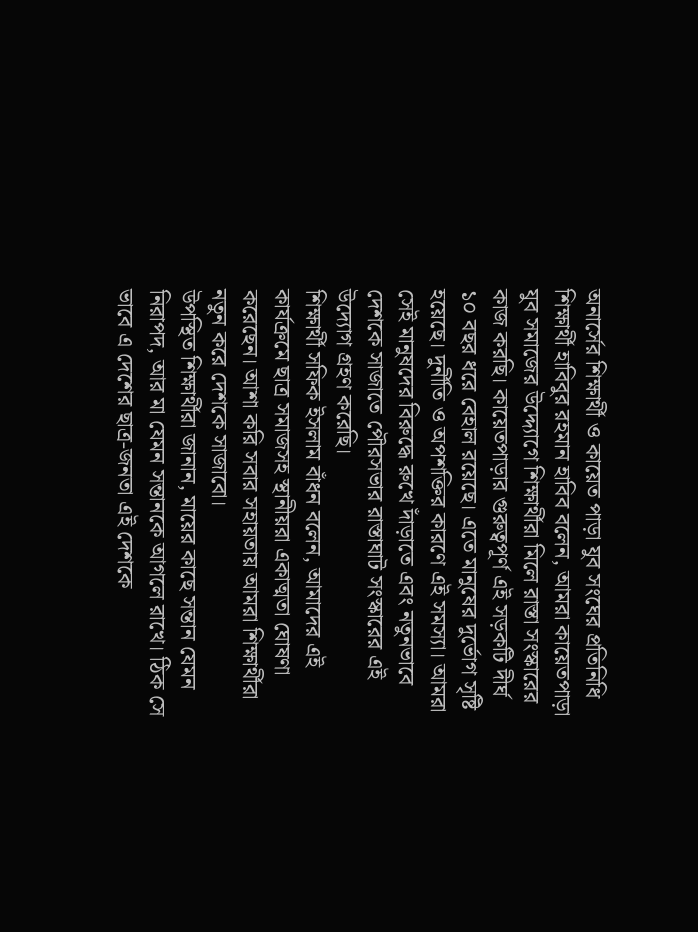অনার্সের শিক্ষার্থী ও কায়েত পাড়া যুব সংঘের প্রতিনিধি শিক্ষার্থী হাবিবুর রহমান হাবিব বলেন, আমরা কায়েতপাড়া যুব সমাজের উদ্দ্যোগে শিক্ষার্থীরা মিলে রাস্তা সংস্কারের কাজ করছি। কায়েতপাড়ার গুরুত্বপূর্ণ এই সড়কটি দীর্ঘ ১০ বছর ধরে বেহাল রয়েছে। এতে মানুষের দুর্ভোগ সৃষ্টি হয়েছে। দুর্নীতি ও অপশক্তির কারণে এই সমস্যা। আমরা সেই মানুষদের বিরুদ্ধে রুখে দাঁড়াতে এবং নতুনভাবে দেশকে সাজাতে পৌরসভার রাস্তাঘাট সংস্কারের এই উদ্যোগ গ্রহণ করেছি।
শিক্ষার্থী সফিক ইসলাম বাঁধন বলেন, আমাদের এই কার্যক্রমে ছাত্র সমাজসহ স্থানীয়রা একাত্মতা ঘোষণা করেছেন। আশা করি সবার সহায়তায় আমরা শিক্ষার্থীরা নতুন করে দেশকে সাজাবো।
উপস্থিত শিক্ষার্থীরা জানান, মায়ের কাছে সন্তান যেমন নিরাপদ, আর মা যেমন সন্তানকে আগলে রাখে। ঠিক সে ভাবে এ দেশের ছাত্র-জনতা এই দেশকে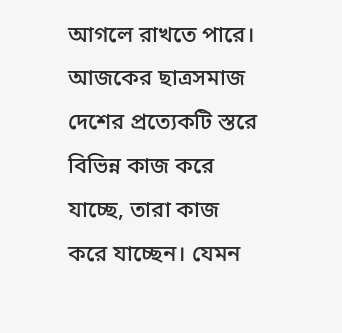আগলে রাখতে পারে। আজকের ছাত্রসমাজ দেশের প্রত্যেকটি স্তরে বিভিন্ন কাজ করে যাচ্ছে, তারা কাজ করে যাচ্ছেন। যেমন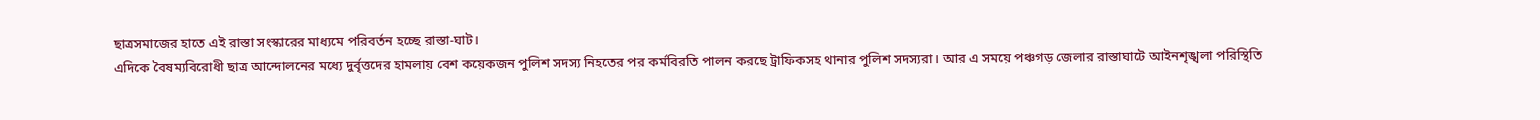ছাত্রসমাজের হাতে এই রাস্তা সংস্কারের মাধ্যমে পরিবর্তন হচ্ছে রাস্তা-ঘাট।
এদিকে বৈষম্যবিরোধী ছাত্র আন্দোলনের মধ্যে দুর্বৃত্তদের হামলায় বেশ কয়েকজন পুলিশ সদস্য নিহতের পর কর্মবিরতি পালন করছে ট্রাফিকসহ থানার পুলিশ সদস্যরা। আর এ সময়ে পঞ্চগড় জেলার রাস্তাঘাটে আইনশৃঙ্খলা পরিস্থিতি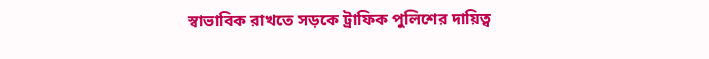স্বাভাবিক রাখতে সড়কে ট্রাফিক পুলিশের দায়িত্ব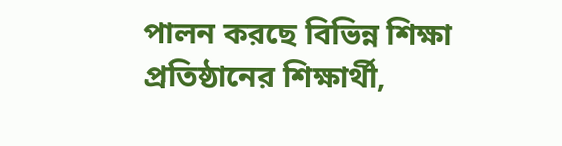পালন করছে বিভিন্ন শিক্ষা প্রতিষ্ঠানের শিক্ষার্থী,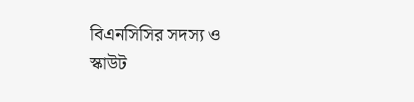বিএনসিসির সদস্য ও স্কাউট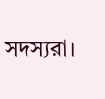সদস্যরা।